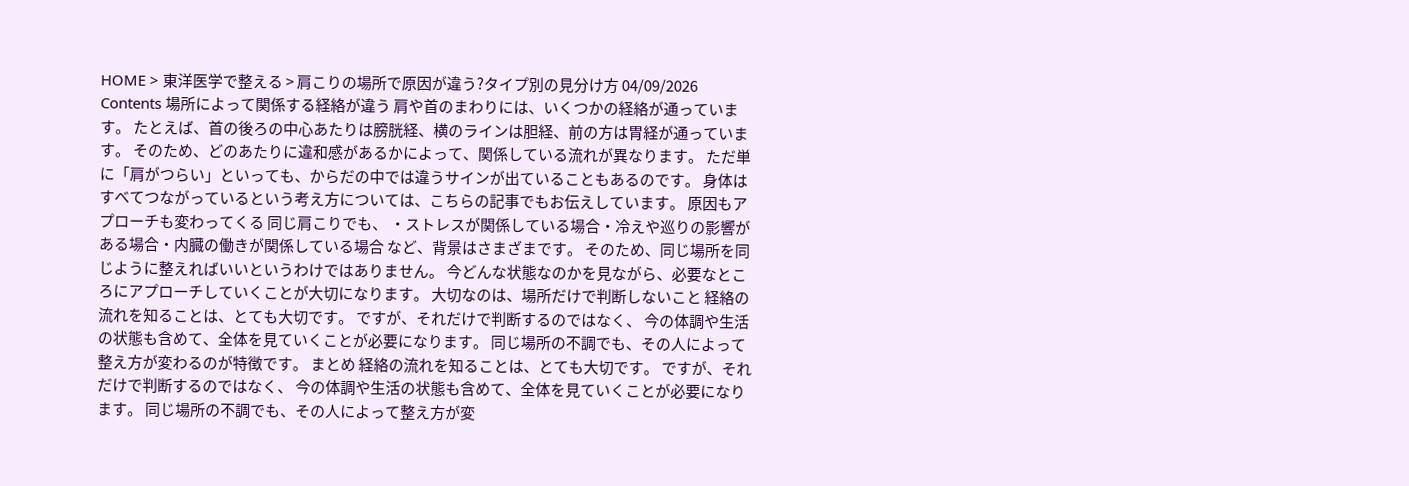HOME > 東洋医学で整える > 肩こりの場所で原因が違う?タイプ別の見分け方 04/09/2026 Contents 場所によって関係する経絡が違う 肩や首のまわりには、いくつかの経絡が通っています。 たとえば、首の後ろの中心あたりは膀胱経、横のラインは胆経、前の方は胃経が通っています。 そのため、どのあたりに違和感があるかによって、関係している流れが異なります。 ただ単に「肩がつらい」といっても、からだの中では違うサインが出ていることもあるのです。 身体はすべてつながっているという考え方については、こちらの記事でもお伝えしています。 原因もアプローチも変わってくる 同じ肩こりでも、 ・ストレスが関係している場合・冷えや巡りの影響がある場合・内臓の働きが関係している場合 など、背景はさまざまです。 そのため、同じ場所を同じように整えればいいというわけではありません。 今どんな状態なのかを見ながら、必要なところにアプローチしていくことが大切になります。 大切なのは、場所だけで判断しないこと 経絡の流れを知ることは、とても大切です。 ですが、それだけで判断するのではなく、 今の体調や生活の状態も含めて、全体を見ていくことが必要になります。 同じ場所の不調でも、その人によって整え方が変わるのが特徴です。 まとめ 経絡の流れを知ることは、とても大切です。 ですが、それだけで判断するのではなく、 今の体調や生活の状態も含めて、全体を見ていくことが必要になります。 同じ場所の不調でも、その人によって整え方が変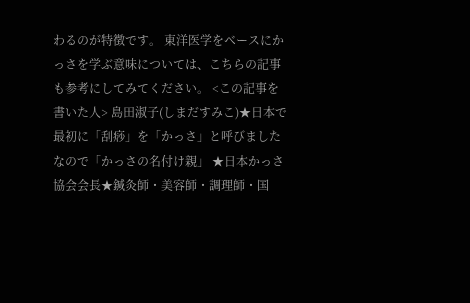わるのが特徴です。 東洋医学をベースにかっさを学ぶ意味については、こちらの記事も参考にしてみてください。 <この記事を書いた人> 島田淑子(しまだすみこ)★日本で最初に「刮痧」を「かっさ」と呼びました なので「かっさの名付け親」 ★日本かっさ協会会長★鍼灸師・美容師・調理師・国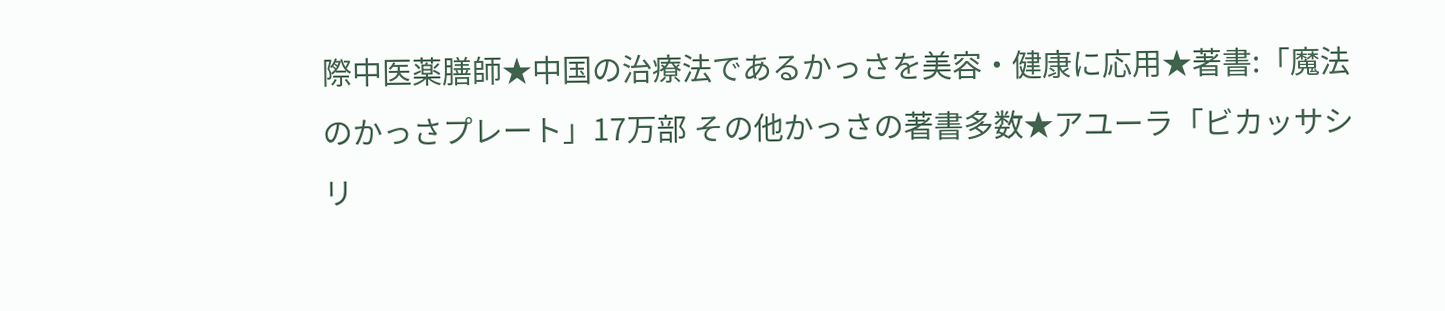際中医薬膳師★中国の治療法であるかっさを美容・健康に応用★著書:「魔法のかっさプレート」17万部 その他かっさの著書多数★アユーラ「ビカッサシリ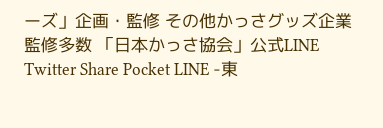ーズ」企画・監修 その他かっさグッズ企業監修多数 「日本かっさ協会」公式LINE Twitter Share Pocket LINE -東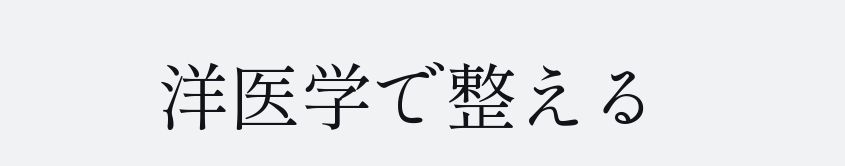洋医学で整える